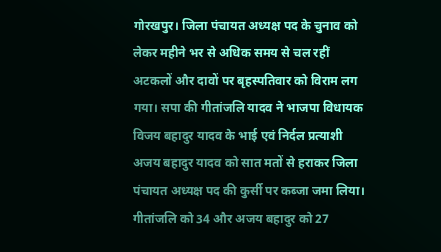गोरखपुर। जिला पंचायत अध्यक्ष पद के चुनाव को लेकर महीने भर से अधिक समय से चल रहीं अटकलों और दावों पर बृहस्पतिवार को विराम लग गया। सपा की गीतांजलि यादव ने भाजपा विधायक विजय बहादुर यादव के भाई एवं निर्दल प्रत्याशी अजय बहादुर यादव को सात मतों से हराकर जिला पंचायत अध्यक्ष पद की कुर्सी पर कब्जा जमा लिया। गीतांजलि को 34 और अजय बहादुर को 27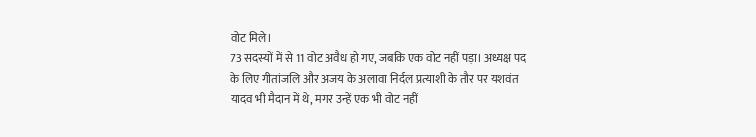वोट मिले।
73 सदस्यों में से 11 वोट अवैध हो गए, जबकि एक वोट नहीं पड़ा। अध्यक्ष पद के लिए गीतांजलि और अजय के अलावा निर्दल प्रत्याशी के तौर पर यशवंत यादव भी मैदान में थे, मगर उन्हें एक भी वोट नहीं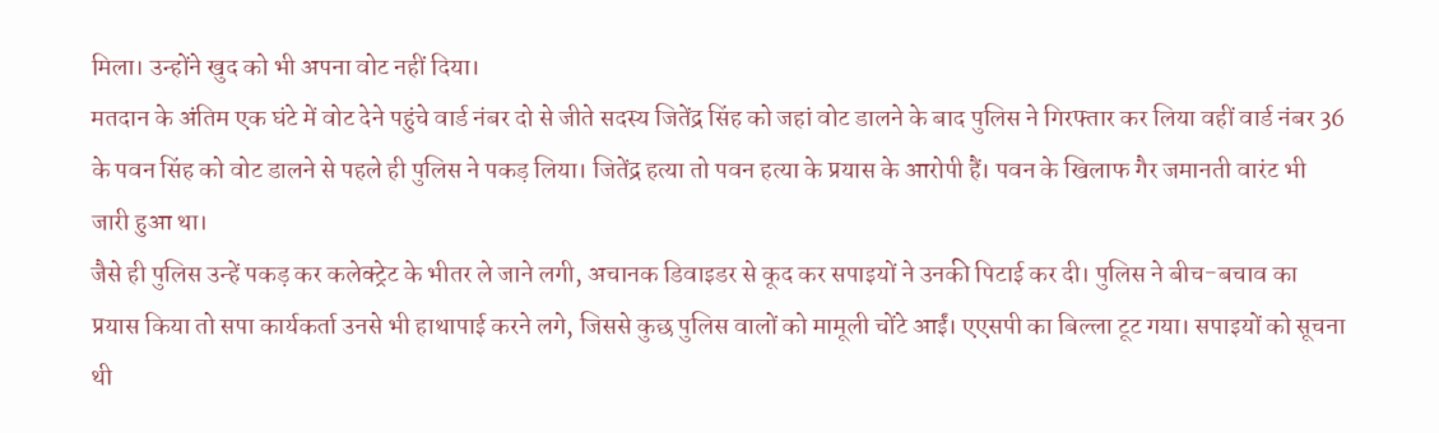मिला। उन्होंने खुद को भी अपना वोट नहीं दिया।
मतदान के अंतिम एक घंटे में वोट देने पहुंचे वार्ड नंबर दो से जीते सदस्य जितेंद्र सिंह को जहां वोट डालने के बाद पुलिस ने गिरफ्तार कर लिया वहीं वार्ड नंबर 36 के पवन सिंह को वोट डालने से पहले ही पुलिस ने पकड़ लिया। जितेंद्र हत्या तो पवन हत्या के प्रयास के आरोपी हैं। पवन के खिलाफ गैर जमानती वारंट भी जारी हुआ था।
जैसे ही पुलिस उन्हें पकड़ कर कलेक्ट्रेट के भीतर ले जाने लगी, अचानक डिवाइडर से कूद कर सपाइयों ने उनकी पिटाई कर दी। पुलिस ने बीच-बचाव का प्रयास किया तो सपा कार्यकर्ता उनसे भी हाथापाई करने लगे, जिससे कुछ पुलिस वालों को मामूली चोंटे आईं। एएसपी का बिल्ला टूट गया। सपाइयों को सूचना थी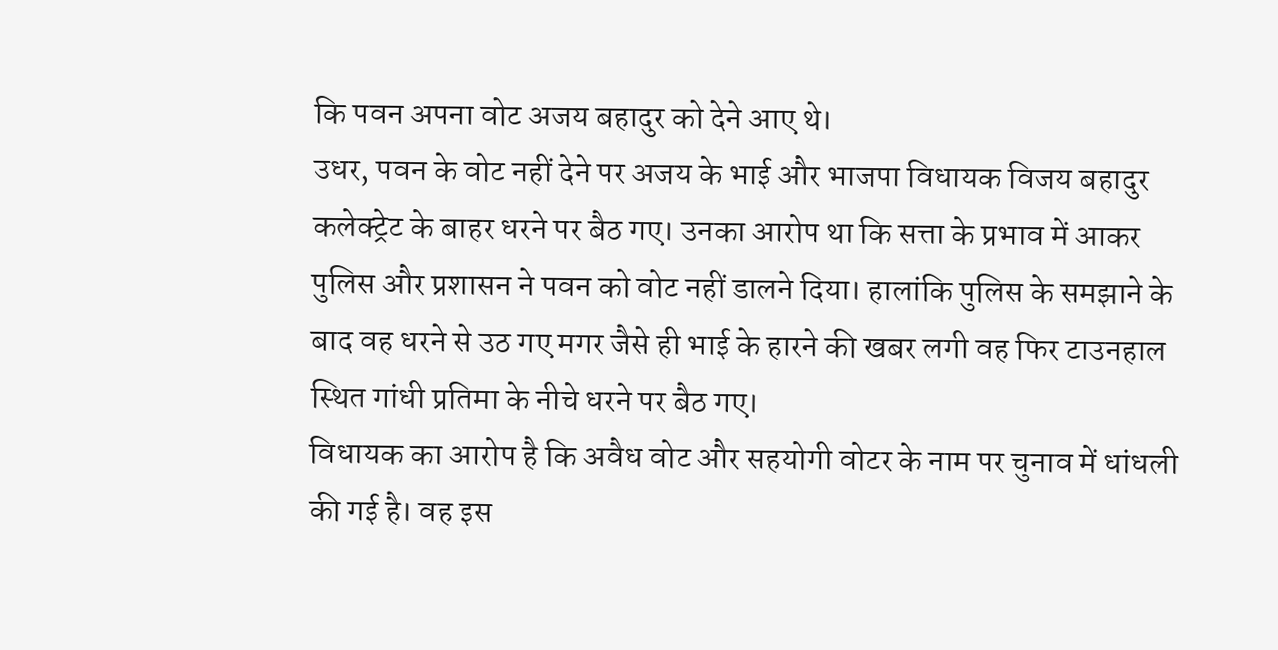कि पवन अपना वोट अजय बहादुर को देने आए थे।
उधर, पवन के वोट नहीं देने पर अजय के भाई और भाजपा विधायक विजय बहादुर कलेक्ट्रेट के बाहर धरने पर बैठ गए। उनका आरोप था कि सत्ता के प्रभाव में आकर पुलिस और प्रशासन ने पवन को वोट नहीं डालने दिया। हालांकि पुलिस के समझाने के बाद वह धरने से उठ गए मगर जैसे ही भाई के हारने की खबर लगी वह फिर टाउनहाल स्थित गांधी प्रतिमा के नीचे धरने पर बैठ गए।
विधायक का आरोप है कि अवैध वोट और सहयोगी वोटर के नाम पर चुनाव में धांधली की गई है। वह इस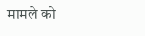मामले को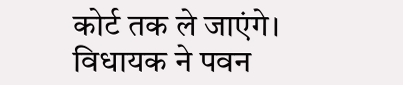कोर्ट तक ले जाएंगे। विधायक ने पवन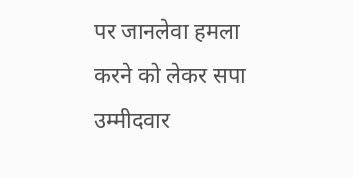पर जानलेवा हमला करने को लेकर सपा उम्मीदवार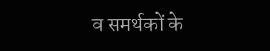व समर्थकों के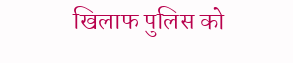खिलाफ पुलिस को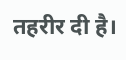तहरीर दी है।